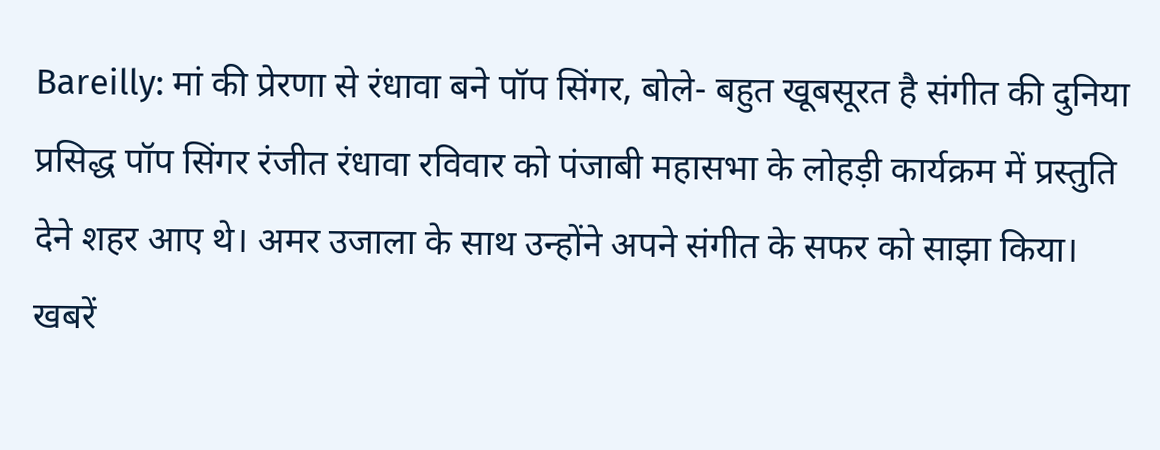Bareilly: मां की प्रेरणा से रंधावा बने पॉप सिंगर, बोले- बहुत खूबसूरत है संगीत की दुनिया
प्रसिद्ध पॉप सिंगर रंजीत रंधावा रविवार को पंजाबी महासभा के लोहड़ी कार्यक्रम में प्रस्तुति देने शहर आए थे। अमर उजाला के साथ उन्होंने अपने संगीत के सफर को साझा किया।
खबरें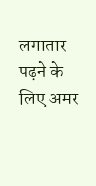लगातार पढ़ने के लिए अमर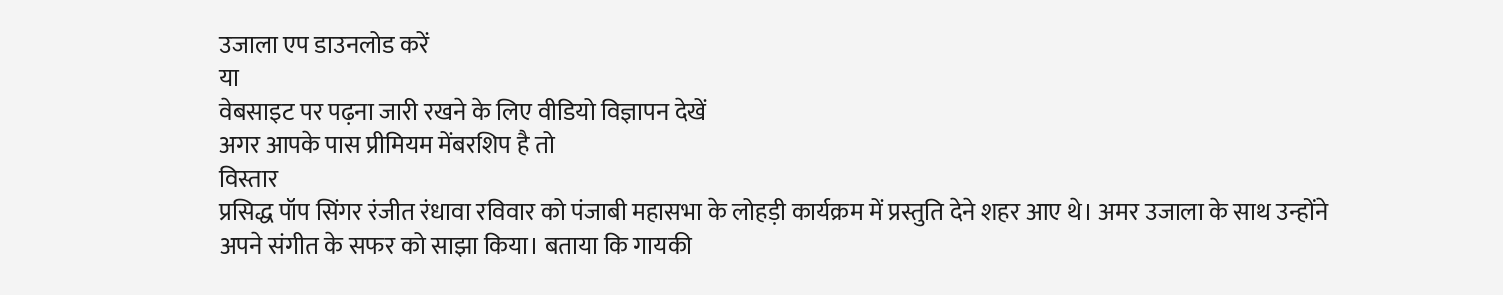उजाला एप डाउनलोड करें
या
वेबसाइट पर पढ़ना जारी रखने के लिए वीडियो विज्ञापन देखें
अगर आपके पास प्रीमियम मेंबरशिप है तो
विस्तार
प्रसिद्ध पॉप सिंगर रंजीत रंधावा रविवार को पंजाबी महासभा के लोहड़ी कार्यक्रम में प्रस्तुति देने शहर आए थे। अमर उजाला के साथ उन्होंने अपने संगीत के सफर को साझा किया। बताया कि गायकी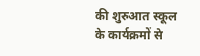की शुरुआत स्कूल के कार्यक्रमों से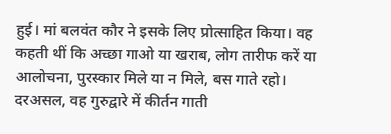हुई। मां बलवंत कौर ने इसके लिए प्रोत्साहित किया। वह कहती थीं कि अच्छा गाओ या खराब, लोग तारीफ करें या आलोचना, पुरस्कार मिले या न मिले, बस गाते रहो। दरअसल, वह गुरुद्वारे में कीर्तन गाती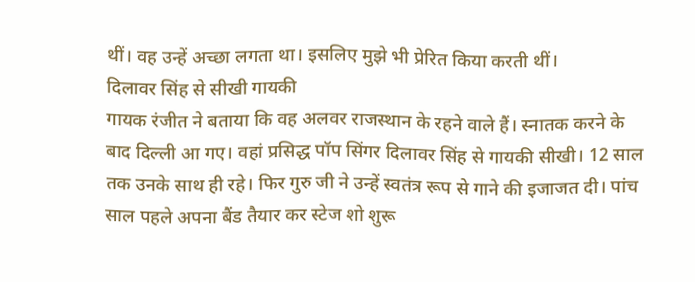थीं। वह उन्हें अच्छा लगता था। इसलिए मुझे भी प्रेरित किया करती थीं।
दिलावर सिंह से सीखी गायकी
गायक रंजीत ने बताया कि वह अलवर राजस्थान के रहने वाले हैं। स्नातक करने के बाद दिल्ली आ गए। वहां प्रसिद्ध पॉप सिंगर दिलावर सिंह से गायकी सीखी। 12 साल तक उनके साथ ही रहे। फिर गुरु जी ने उन्हें स्वतंत्र रूप से गाने की इजाजत दी। पांच साल पहले अपना बैंड तैयार कर स्टेज शो शुरू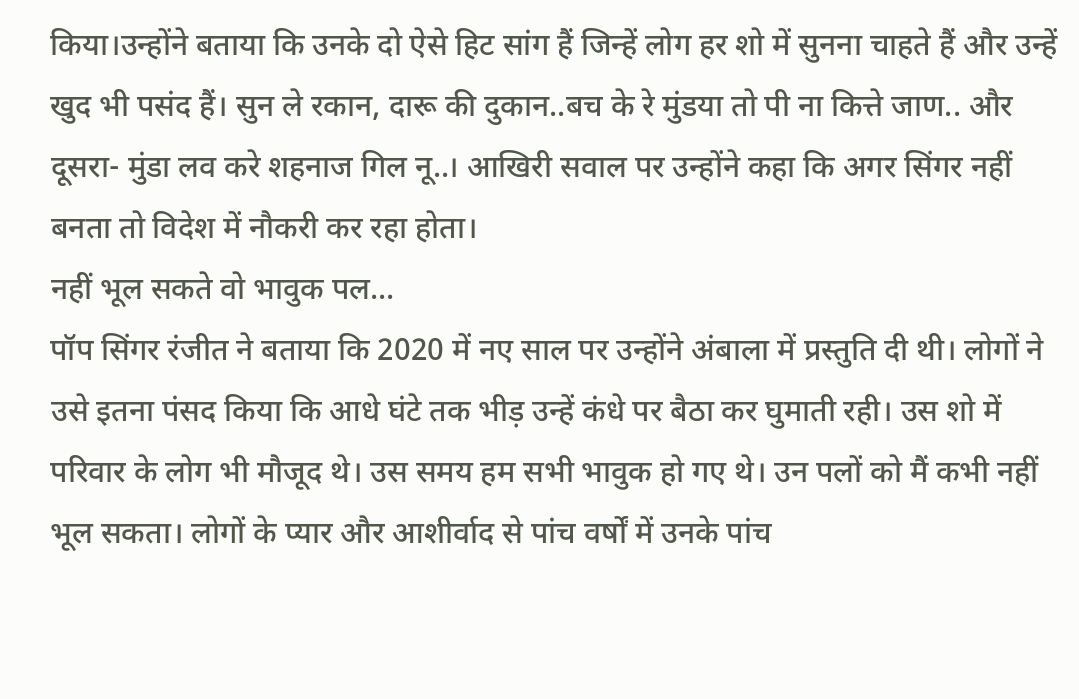किया।उन्होंने बताया कि उनके दो ऐसे हिट सांग हैं जिन्हें लोग हर शो में सुनना चाहते हैं और उन्हें खुद भी पसंद हैं। सुन ले रकान, दारू की दुकान..बच के रे मुंडया तो पी ना कित्ते जाण.. और दूसरा- मुंडा लव करे शहनाज गिल नू..। आखिरी सवाल पर उन्होंने कहा कि अगर सिंगर नहीं बनता तो विदेश में नौकरी कर रहा होता।
नहीं भूल सकते वो भावुक पल...
पॉप सिंगर रंजीत ने बताया कि 2020 में नए साल पर उन्होंने अंबाला में प्रस्तुति दी थी। लोगों ने उसे इतना पंसद किया कि आधे घंटे तक भीड़ उन्हें कंधे पर बैठा कर घुमाती रही। उस शो में परिवार के लोग भी मौजूद थे। उस समय हम सभी भावुक हो गए थे। उन पलों को मैं कभी नहीं भूल सकता। लोगों के प्यार और आशीर्वाद से पांच वर्षों में उनके पांच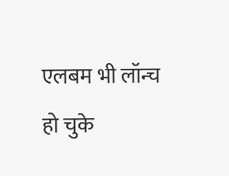एलबम भी लॉन्च हो चुके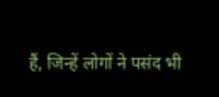हैं, जिन्हें लोगों ने पसंद भी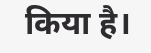किया है।